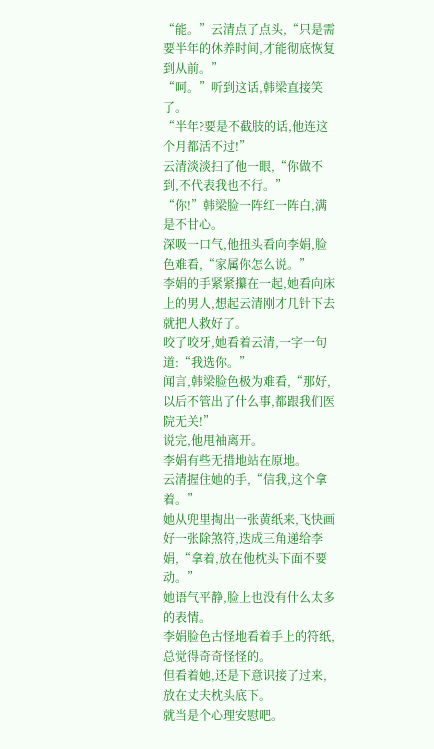“能。”云清点了点头,“只是需要半年的休养时间,才能彻底恢复到从前。”
“呵。”听到这话,韩梁直接笑了。
“半年?要是不截肢的话,他连这个月都活不过!”
云清淡淡扫了他一眼,“你做不到,不代表我也不行。”
“你!”韩梁脸一阵红一阵白,满是不甘心。
深吸一口气,他扭头看向李娟,脸色难看,“家属你怎么说。”
李娟的手紧紧攥在一起,她看向床上的男人,想起云清刚才几针下去就把人救好了。
咬了咬牙,她看着云清,一字一句道:“我选你。”
闻言,韩梁脸色极为难看,“那好,以后不管出了什么事,都跟我们医院无关!”
说完,他甩袖离开。
李娟有些无措地站在原地。
云清握住她的手,“信我,这个拿着。”
她从兜里掏出一张黄纸来,飞快画好一张除煞符,迭成三角递给李娟,“拿着,放在他枕头下面不要动。”
她语气平静,脸上也没有什么太多的表情。
李娟脸色古怪地看着手上的符纸,总觉得奇奇怪怪的。
但看着她,还是下意识接了过来,放在丈夫枕头底下。
就当是个心理安慰吧。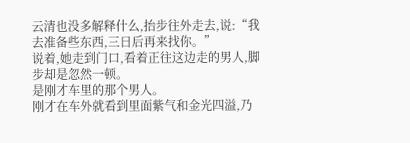云清也没多解释什么,抬步往外走去,说:“我去准备些东西,三日后再来找你。”
说着,她走到门口,看着正往这边走的男人,脚步却是忽然一顿。
是刚才车里的那个男人。
刚才在车外就看到里面紫气和金光四溢,乃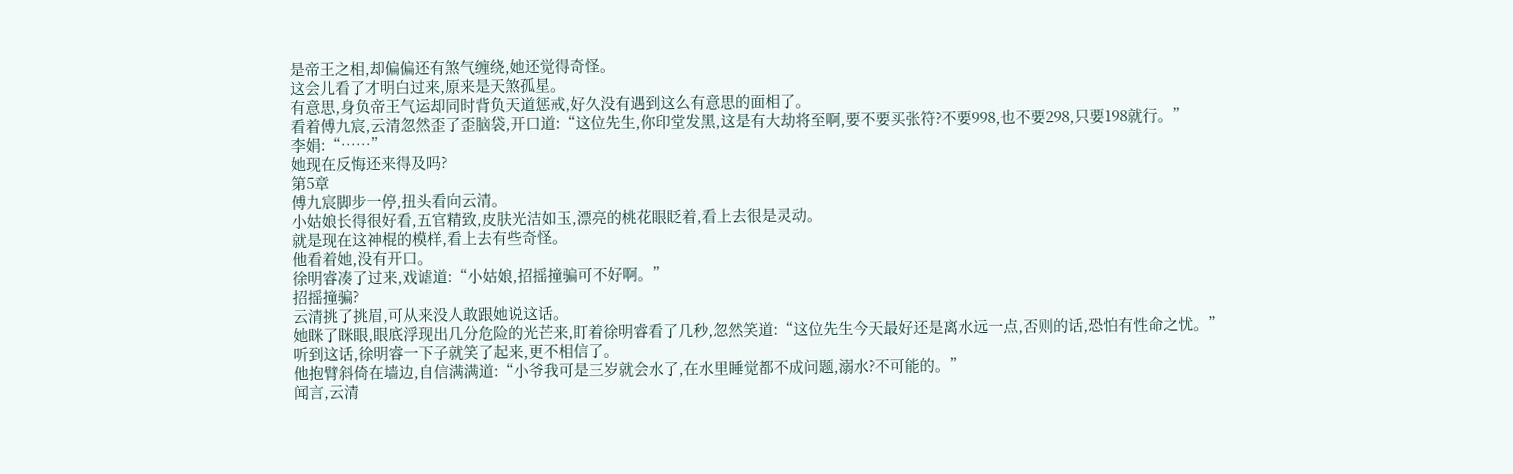是帝王之相,却偏偏还有煞气缠绕,她还觉得奇怪。
这会儿看了才明白过来,原来是天煞孤星。
有意思,身负帝王气运却同时背负天道惩戒,好久没有遇到这么有意思的面相了。
看着傅九宸,云清忽然歪了歪脑袋,开口道:“这位先生,你印堂发黑,这是有大劫将至啊,要不要买张符?不要998,也不要298,只要198就行。”
李娟:“……”
她现在反悔还来得及吗?
第5章
傅九宸脚步一停,扭头看向云清。
小姑娘长得很好看,五官精致,皮肤光洁如玉,漂亮的桃花眼眨着,看上去很是灵动。
就是现在这神棍的模样,看上去有些奇怪。
他看着她,没有开口。
徐明睿凑了过来,戏谑道:“小姑娘,招摇撞骗可不好啊。”
招摇撞骗?
云清挑了挑眉,可从来没人敢跟她说这话。
她眯了眯眼,眼底浮现出几分危险的光芒来,盯着徐明睿看了几秒,忽然笑道:“这位先生今天最好还是离水远一点,否则的话,恐怕有性命之忧。”
听到这话,徐明睿一下子就笑了起来,更不相信了。
他抱臂斜倚在墙边,自信满满道:“小爷我可是三岁就会水了,在水里睡觉都不成问题,溺水?不可能的。”
闻言,云清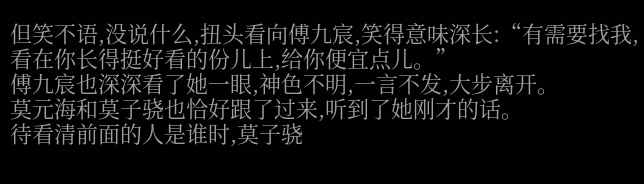但笑不语,没说什么,扭头看向傅九宸,笑得意味深长:“有需要找我,看在你长得挺好看的份儿上,给你便宜点儿。”
傅九宸也深深看了她一眼,神色不明,一言不发,大步离开。
莫元海和莫子骁也恰好跟了过来,听到了她刚才的话。
待看清前面的人是谁时,莫子骁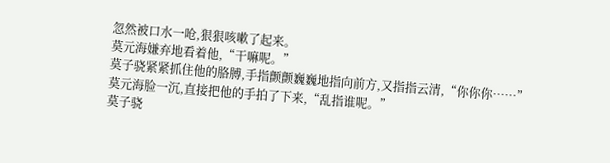忽然被口水一呛,狠狠咳嗽了起来。
莫元海嫌弃地看着他,“干嘛呢。”
莫子骁紧紧抓住他的胳膊,手指颤颤巍巍地指向前方,又指指云清,“你你你……”
莫元海脸一沉,直接把他的手拍了下来,“乱指谁呢。”
莫子骁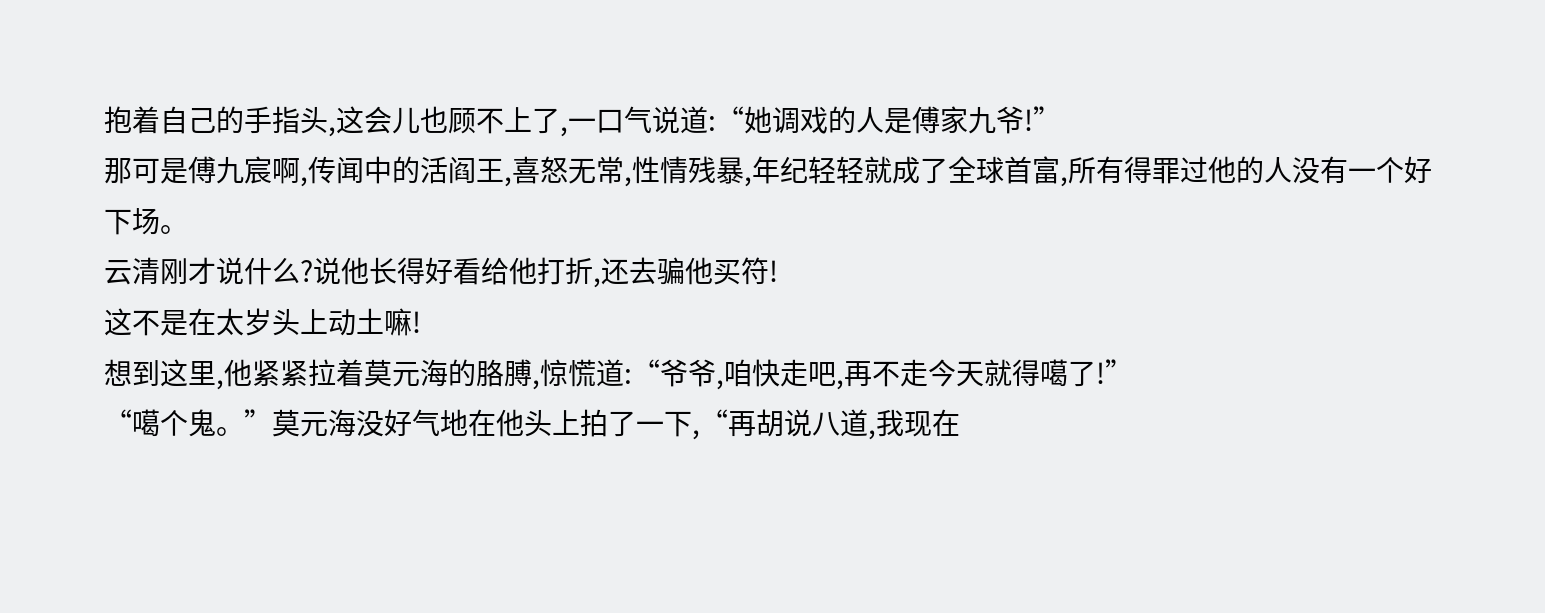抱着自己的手指头,这会儿也顾不上了,一口气说道:“她调戏的人是傅家九爷!”
那可是傅九宸啊,传闻中的活阎王,喜怒无常,性情残暴,年纪轻轻就成了全球首富,所有得罪过他的人没有一个好下场。
云清刚才说什么?说他长得好看给他打折,还去骗他买符!
这不是在太岁头上动土嘛!
想到这里,他紧紧拉着莫元海的胳膊,惊慌道:“爷爷,咱快走吧,再不走今天就得噶了!”
“噶个鬼。”莫元海没好气地在他头上拍了一下,“再胡说八道,我现在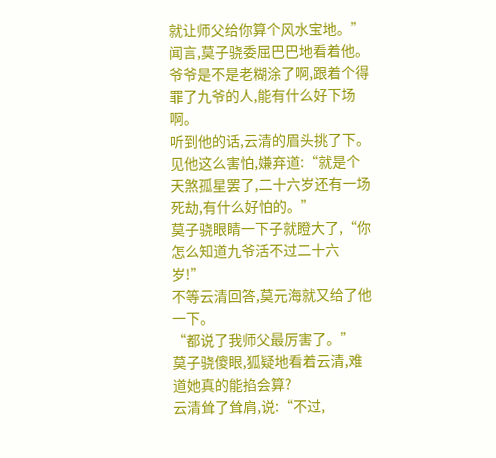就让师父给你算个风水宝地。”
闻言,莫子骁委屈巴巴地看着他。
爷爷是不是老糊涂了啊,跟着个得罪了九爷的人,能有什么好下场啊。
听到他的话,云清的眉头挑了下。
见他这么害怕,嫌弃道:“就是个天煞孤星罢了,二十六岁还有一场死劫,有什么好怕的。”
莫子骁眼睛一下子就瞪大了,“你怎么知道九爷活不过二十六岁!”
不等云清回答,莫元海就又给了他一下。
“都说了我师父最厉害了。”
莫子骁傻眼,狐疑地看着云清,难道她真的能掐会算?
云清耸了耸肩,说:“不过,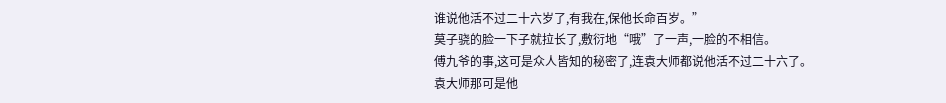谁说他活不过二十六岁了,有我在,保他长命百岁。”
莫子骁的脸一下子就拉长了,敷衍地“哦”了一声,一脸的不相信。
傅九爷的事,这可是众人皆知的秘密了,连袁大师都说他活不过二十六了。
袁大师那可是他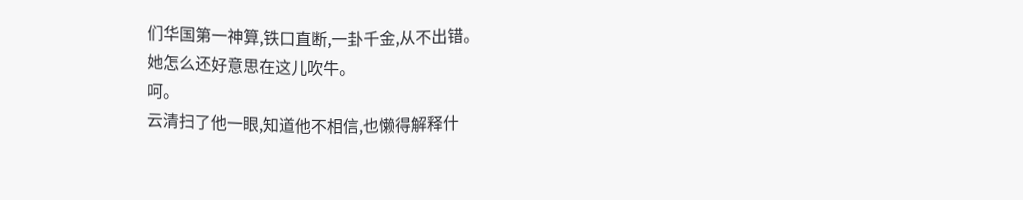们华国第一神算,铁口直断,一卦千金,从不出错。
她怎么还好意思在这儿吹牛。
呵。
云清扫了他一眼,知道他不相信,也懒得解释什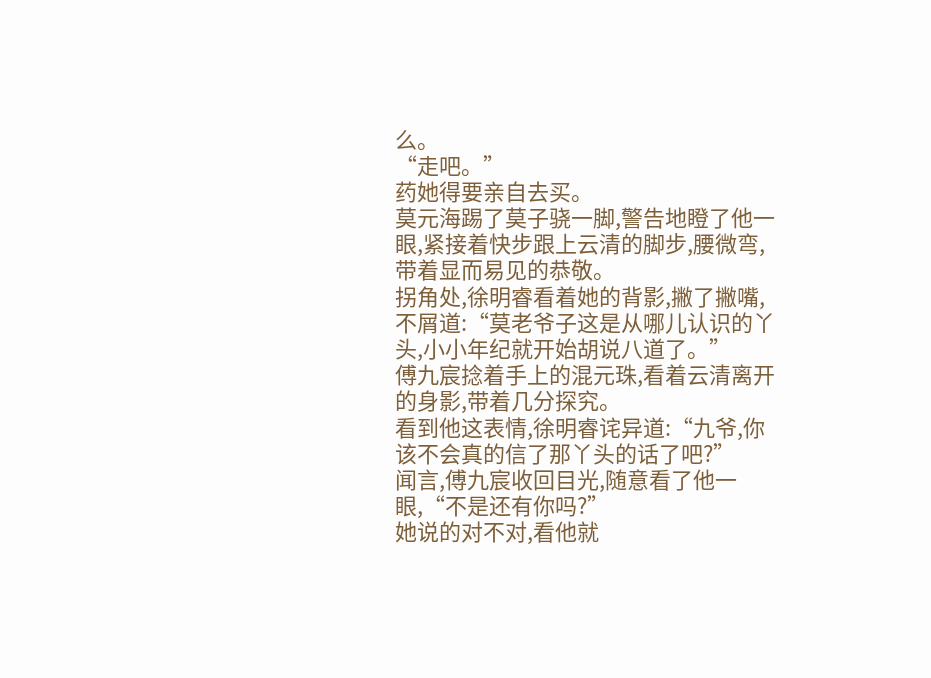么。
“走吧。”
药她得要亲自去买。
莫元海踢了莫子骁一脚,警告地瞪了他一眼,紧接着快步跟上云清的脚步,腰微弯,带着显而易见的恭敬。
拐角处,徐明睿看着她的背影,撇了撇嘴,不屑道:“莫老爷子这是从哪儿认识的丫头,小小年纪就开始胡说八道了。”
傅九宸捻着手上的混元珠,看着云清离开的身影,带着几分探究。
看到他这表情,徐明睿诧异道:“九爷,你该不会真的信了那丫头的话了吧?”
闻言,傅九宸收回目光,随意看了他一眼,“不是还有你吗?”
她说的对不对,看他就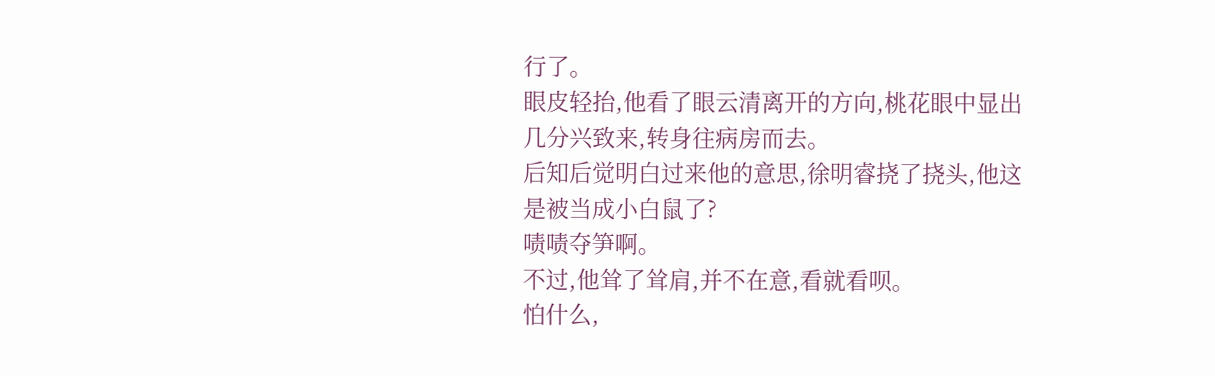行了。
眼皮轻抬,他看了眼云清离开的方向,桃花眼中显出几分兴致来,转身往病房而去。
后知后觉明白过来他的意思,徐明睿挠了挠头,他这是被当成小白鼠了?
啧啧夺笋啊。
不过,他耸了耸肩,并不在意,看就看呗。
怕什么,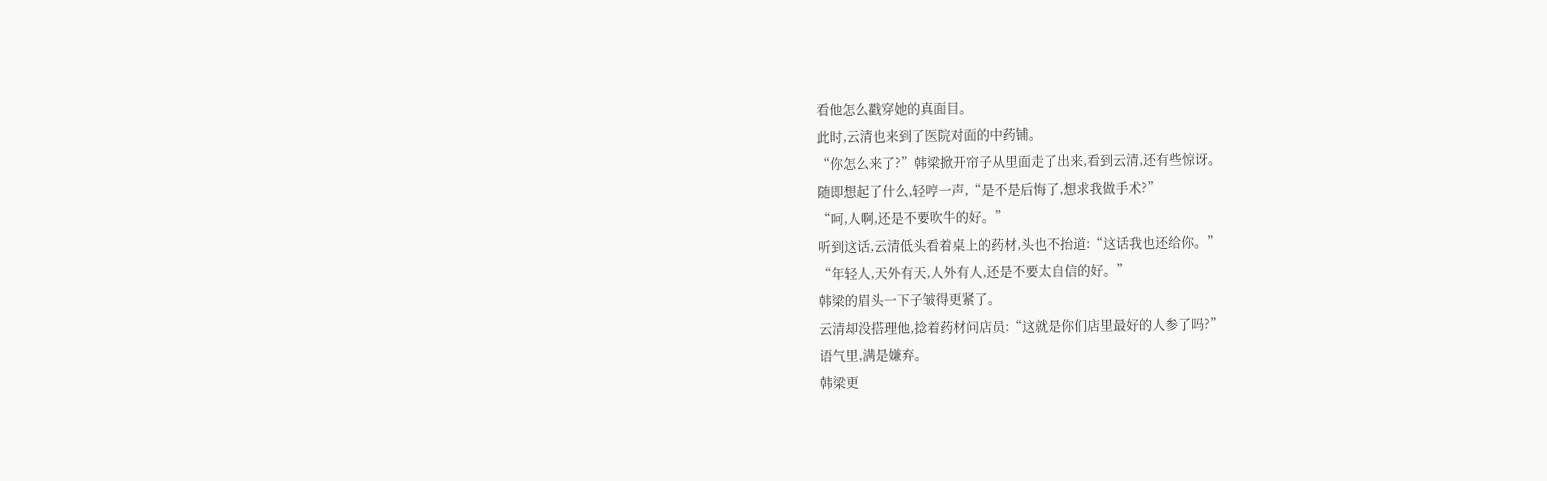看他怎么戳穿她的真面目。
此时,云清也来到了医院对面的中药铺。
“你怎么来了?”韩梁掀开帘子从里面走了出来,看到云清,还有些惊讶。
随即想起了什么,轻哼一声,“是不是后悔了,想求我做手术?”
“呵,人啊,还是不要吹牛的好。”
听到这话,云清低头看着桌上的药材,头也不抬道:“这话我也还给你。”
“年轻人,天外有天,人外有人,还是不要太自信的好。”
韩梁的眉头一下子皱得更紧了。
云清却没搭理他,捻着药材问店员:“这就是你们店里最好的人参了吗?”
语气里,满是嫌弃。
韩梁更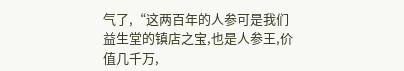气了,“这两百年的人参可是我们益生堂的镇店之宝,也是人参王,价值几千万,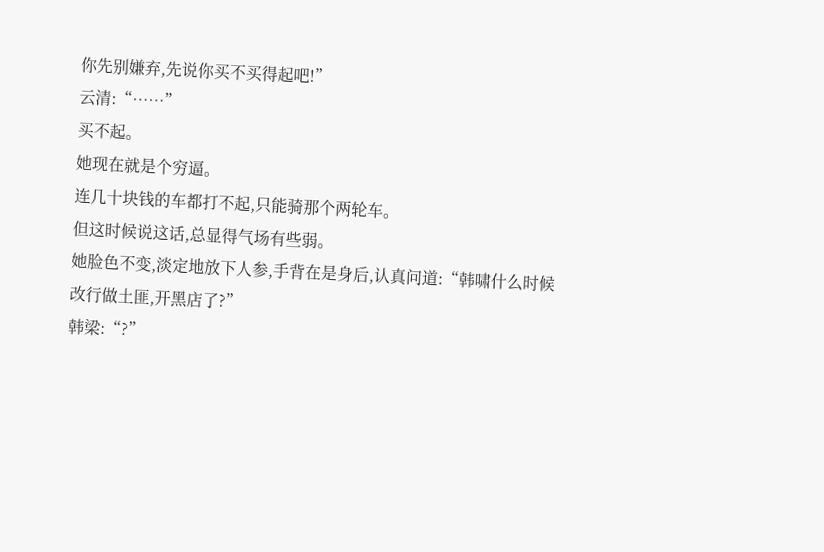你先别嫌弃,先说你买不买得起吧!”
云清:“……”
买不起。
她现在就是个穷逼。
连几十块钱的车都打不起,只能骑那个两轮车。
但这时候说这话,总显得气场有些弱。
她脸色不变,淡定地放下人参,手背在是身后,认真问道:“韩啸什么时候改行做土匪,开黑店了?”
韩梁:“?”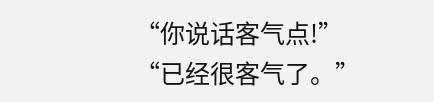“你说话客气点!”
“已经很客气了。”